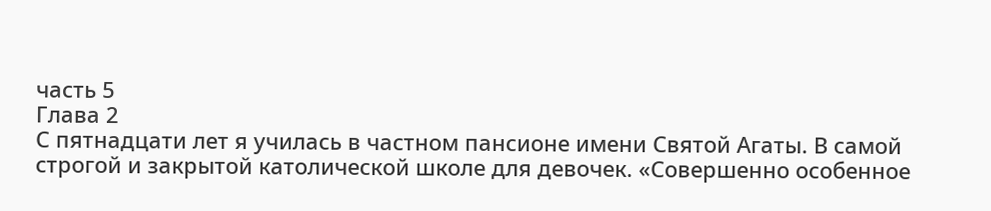часть 5
Глава 2
С пятнадцати лет я училась в частном пансионе имени Святой Агаты. В самой строгой и закрытой католической школе для девочек. «Совершенно особенное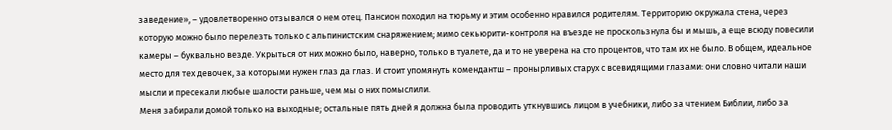заведение», – удовлетворенно отзывался о нем отец. Пансион походил на тюрьму и этим особенно нравился родителям. Территорию окружала стена, через которую можно было перелезть только с альпинистским снаряжением; мимо секьюрити-контроля на въезде не проскользнула бы и мышь, а еще всюду повесили камеры – буквально везде. Укрыться от них можно было, наверно, только в туалете, да и то не уверена на сто процентов, что там их не было. В общем, идеальное место для тех девочек, за которыми нужен глаз да глаз. И стоит упомянуть комендантш – пронырливых старух с всевидящими глазами: они словно читали наши мысли и пресекали любые шалости раньше, чем мы о них помыслили.
Меня забирали домой только на выходные; остальные пять дней я должна была проводить уткнувшись лицом в учебники, либо за чтением Библии, либо за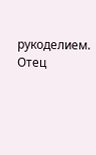рукоделием. Отец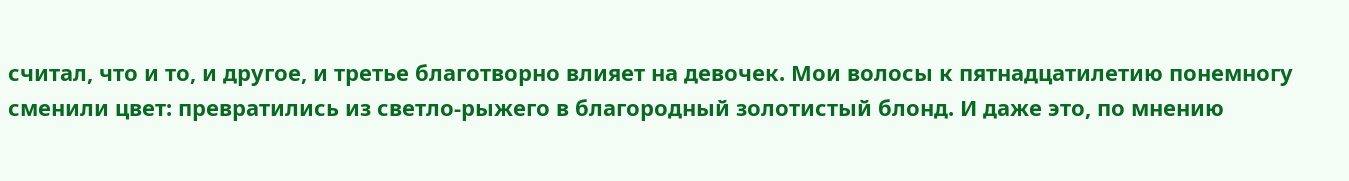считал, что и то, и другое, и третье благотворно влияет на девочек. Мои волосы к пятнадцатилетию понемногу сменили цвет: превратились из светло-рыжего в благородный золотистый блонд. И даже это, по мнению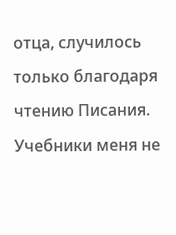отца, случилось только благодаря чтению Писания.
Учебники меня не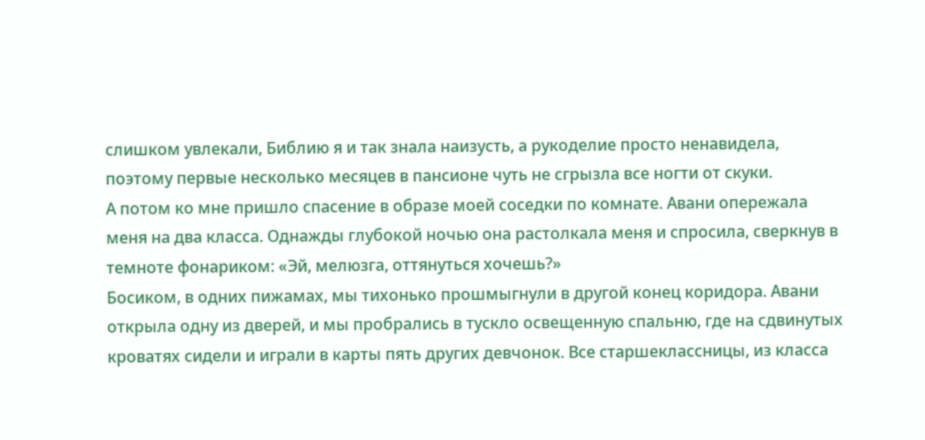слишком увлекали, Библию я и так знала наизусть, а рукоделие просто ненавидела, поэтому первые несколько месяцев в пансионе чуть не сгрызла все ногти от скуки.
А потом ко мне пришло спасение в образе моей соседки по комнате. Авани опережала меня на два класса. Однажды глубокой ночью она растолкала меня и спросила, сверкнув в темноте фонариком: «Эй, мелюзга, оттянуться хочешь?»
Босиком, в одних пижамах, мы тихонько прошмыгнули в другой конец коридора. Авани открыла одну из дверей, и мы пробрались в тускло освещенную спальню, где на сдвинутых кроватях сидели и играли в карты пять других девчонок. Все старшеклассницы, из класса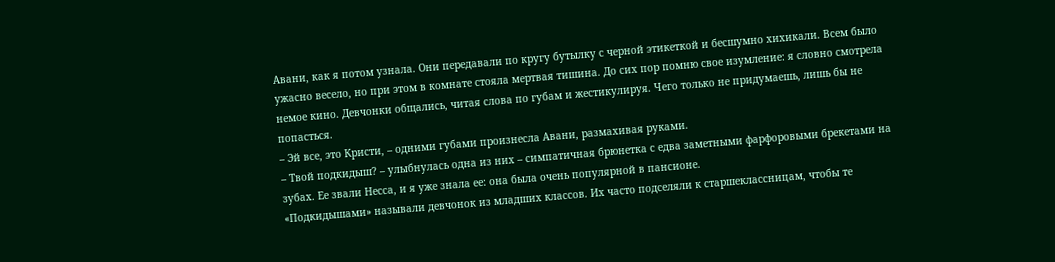Авани, как я потом узнала. Они передавали по кругу бутылку с черной этикеткой и бесшумно хихикали. Всем было ужасно весело, но при этом в комнате стояла мертвая тишина. До сих пор помню свое изумление: я словно смотрела немое кино. Девчонки общались, читая слова по губам и жестикулируя. Чего только не придумаешь, лишь бы не попасться.
– Эй все, это Кристи, – одними губами произнесла Авани, размахивая руками.
– Твой подкидыш? – улыбнулась одна из них – симпатичная брюнетка с едва заметными фарфоровыми брекетами на зубах. Ее звали Несса, и я уже знала ее: она была очень популярной в пансионе.
«Подкидышами» называли девчонок из младших классов. Их часто подселяли к старшеклассницам, чтобы те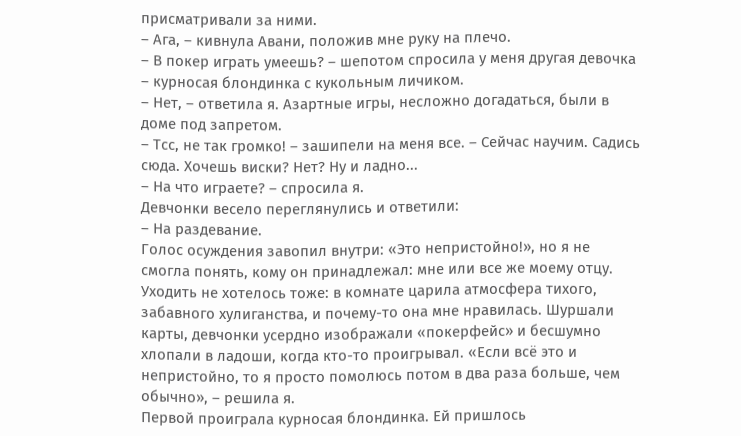присматривали за ними.
– Ага, – кивнула Авани, положив мне руку на плечо.
– В покер играть умеешь? – шепотом спросила у меня другая девочка – курносая блондинка с кукольным личиком.
– Нет, – ответила я. Азартные игры, несложно догадаться, были в доме под запретом.
– Тсс, не так громко! – зашипели на меня все. – Сейчас научим. Садись сюда. Хочешь виски? Нет? Ну и ладно...
– На что играете? – спросила я.
Девчонки весело переглянулись и ответили:
– На раздевание.
Голос осуждения завопил внутри: «Это непристойно!», но я не смогла понять, кому он принадлежал: мне или все же моему отцу. Уходить не хотелось тоже: в комнате царила атмосфера тихого, забавного хулиганства, и почему-то она мне нравилась. Шуршали карты, девчонки усердно изображали «покерфейс» и бесшумно хлопали в ладоши, когда кто-то проигрывал. «Если всё это и непристойно, то я просто помолюсь потом в два раза больше, чем обычно», – решила я.
Первой проиграла курносая блондинка. Ей пришлось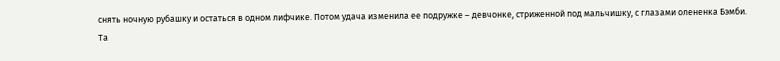снять ночную рубашку и остаться в одном лифчике. Потом удача изменила ее подружке – девчонке, стриженной под мальчишку, с глазами олененка Бэмби. Та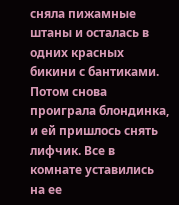сняла пижамные штаны и осталась в одних красных бикини с бантиками. Потом снова проиграла блондинка, и ей пришлось снять лифчик. Все в комнате уставились на ее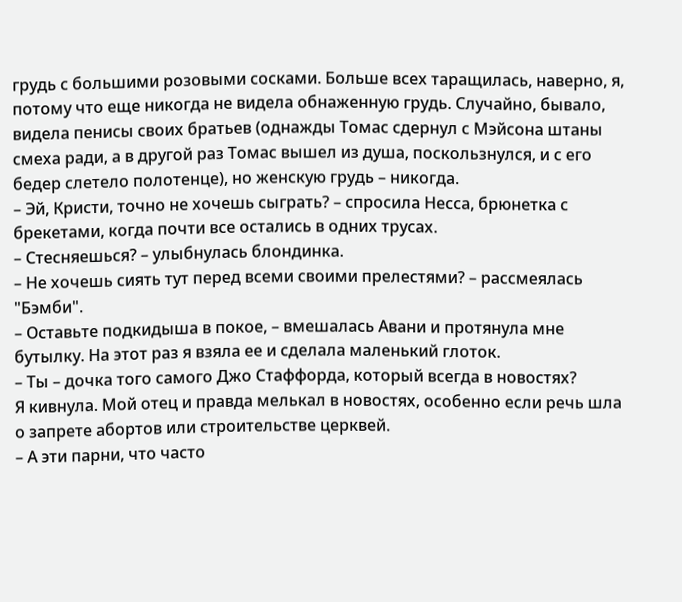грудь с большими розовыми сосками. Больше всех таращилась, наверно, я, потому что еще никогда не видела обнаженную грудь. Случайно, бывало, видела пенисы своих братьев (однажды Томас сдернул с Мэйсона штаны смеха ради, а в другой раз Томас вышел из душа, поскользнулся, и с его бедер слетело полотенце), но женскую грудь – никогда.
– Эй, Кристи, точно не хочешь сыграть? – спросила Несса, брюнетка с брекетами, когда почти все остались в одних трусах.
– Стесняешься? – улыбнулась блондинка.
– Не хочешь сиять тут перед всеми своими прелестями? – рассмеялась "Бэмби".
– Оставьте подкидыша в покое, – вмешалась Авани и протянула мне бутылку. На этот раз я взяла ее и сделала маленький глоток.
– Ты – дочка того самого Джо Стаффорда, который всегда в новостях?
Я кивнула. Мой отец и правда мелькал в новостях, особенно если речь шла о запрете абортов или строительстве церквей.
– А эти парни, что часто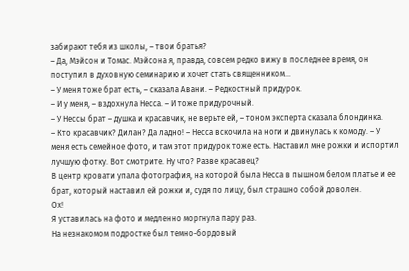забирают тебя из школы, – твои братья?
– Да, Мэйсон и Томас. Мэйсона я, правда, совсем редко вижу в последнее время, он поступил в духовную семинарию и хочет стать священником...
– У меня тоже брат есть, – сказала Авани. – Редкостный придурок.
– И у меня, – вздохнула Несса. – И тоже придурочный.
– У Нессы брат – душка и красавчик, не верьте ей, – тоном эксперта сказала блондинка.
– Кто красавчик? Дилан? Да ладно! – Несса вскочила на ноги и двинулась к комоду. – У меня есть семейное фото, и там этот придурок тоже есть. Наставил мне рожки и испортил лучшую фотку. Вот смотрите. Ну что? Разве красавец?
В центр кровати упала фотография, на которой была Несса в пышном белом платье и ее брат, который наставил ей рожки и, судя по лицу, был страшно собой доволен.
Ох!
Я уставилась на фото и медленно моргнула пару раз.
На незнакомом подростке был темно-бордовый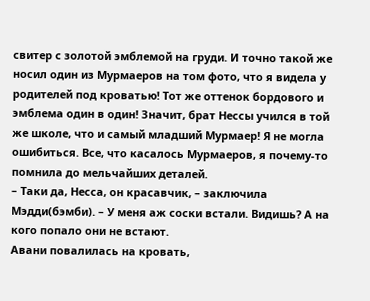свитер с золотой эмблемой на груди. И точно такой же носил один из Мурмаеров на том фото, что я видела у родителей под кроватью! Тот же оттенок бордового и эмблема один в один! Значит, брат Нессы учился в той же школе, что и самый младший Мурмаер! Я не могла ошибиться. Все, что касалось Мурмаеров, я почему-то помнила до мельчайших деталей.
– Таки да, Несса, он красавчик, – заключила Мэдди(бэмби). – У меня аж соски встали. Видишь? А на кого попало они не встают.
Авани повалилась на кровать,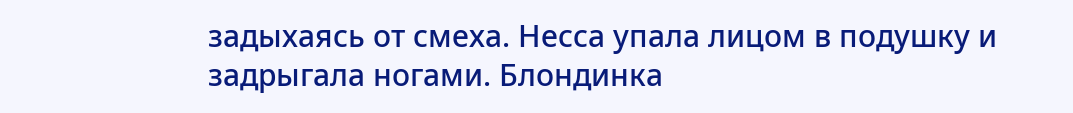задыхаясь от смеха. Несса упала лицом в подушку и задрыгала ногами. Блондинка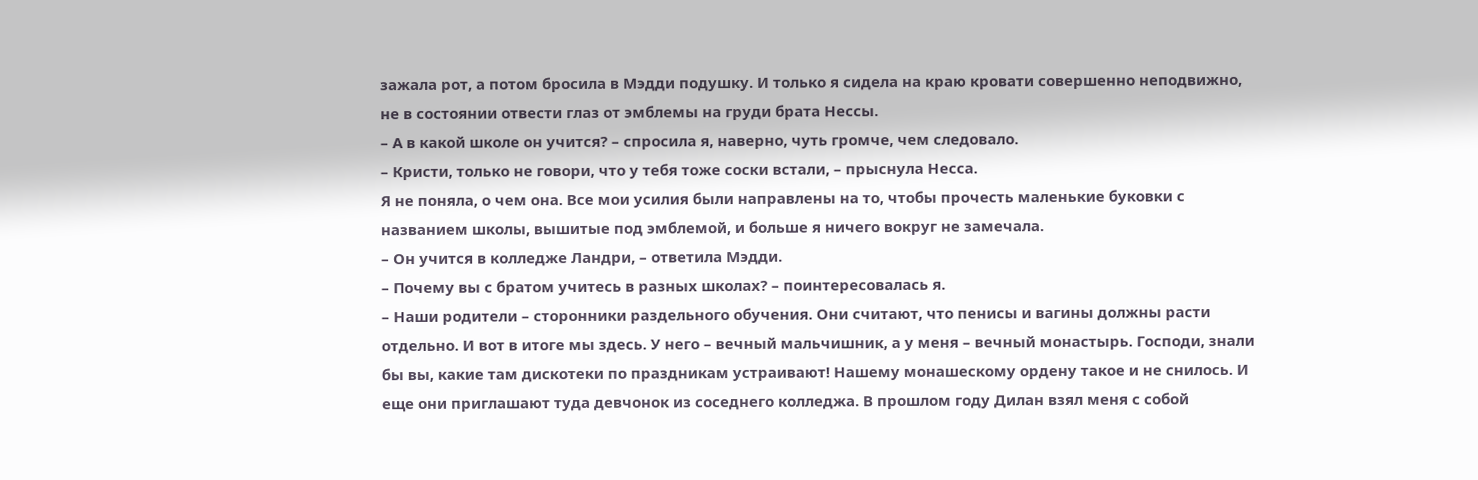зажала рот, а потом бросила в Мэдди подушку. И только я сидела на краю кровати совершенно неподвижно, не в состоянии отвести глаз от эмблемы на груди брата Нессы.
– А в какой школе он учится? – спросила я, наверно, чуть громче, чем следовало.
– Кристи, только не говори, что у тебя тоже соски встали, – прыснула Несса.
Я не поняла, о чем она. Все мои усилия были направлены на то, чтобы прочесть маленькие буковки с названием школы, вышитые под эмблемой, и больше я ничего вокруг не замечала.
– Он учится в колледже Ландри, – ответила Мэдди.
– Почему вы с братом учитесь в разных школах? – поинтересовалась я.
– Наши родители – сторонники раздельного обучения. Они считают, что пенисы и вагины должны расти отдельно. И вот в итоге мы здесь. У него – вечный мальчишник, а у меня – вечный монастырь. Господи, знали бы вы, какие там дискотеки по праздникам устраивают! Нашему монашескому ордену такое и не снилось. И еще они приглашают туда девчонок из соседнего колледжа. В прошлом году Дилан взял меня с собой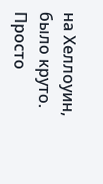на Хеллоуин, было круто. Просто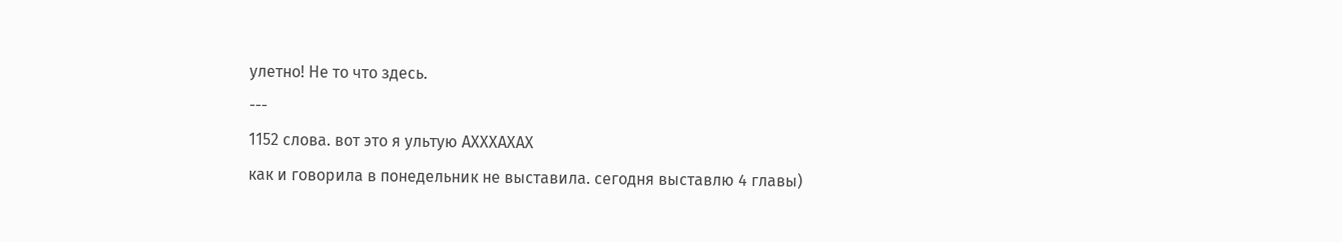улетно! Не то что здесь.
---
1152 слова. вот это я ультую АХХХАХАХ
как и говорила в понедельник не выставила. сегодня выставлю 4 главы)